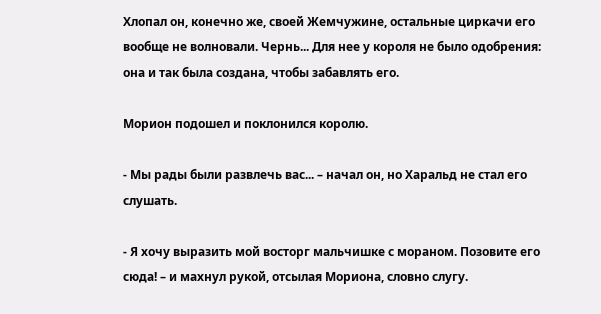Хлопал он, конечно же, своей Жемчужине, остальные циркачи его вообще не волновали. Чернь... Для нее у короля не было одобрения: она и так была создана, чтобы забавлять его.

Морион подошел и поклонился королю.

- Мы рады были развлечь вас... – начал он, но Харальд не стал его слушать.

- Я хочу выразить мой восторг мальчишке с мораном. Позовите его сюда! – и махнул рукой, отсылая Мориона, словно слугу.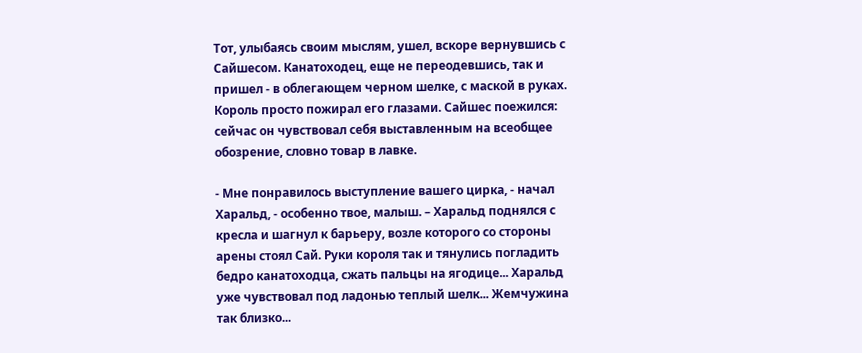Тот, улыбаясь своим мыслям, ушел, вскоре вернувшись с Сайшесом. Канатоходец, еще не переодевшись, так и пришел - в облегающем черном шелке, с маской в руках. Король просто пожирал его глазами. Сайшес поежился: сейчас он чувствовал себя выставленным на всеобщее обозрение, словно товар в лавке.

- Мне понравилось выступление вашего цирка, - начал Харальд, - особенно твое, малыш. – Харальд поднялся с кресла и шагнул к барьеру, возле которого со стороны арены стоял Сай. Руки короля так и тянулись погладить бедро канатоходца, сжать пальцы на ягодице... Харальд уже чувствовал под ладонью теплый шелк... Жемчужина так близко...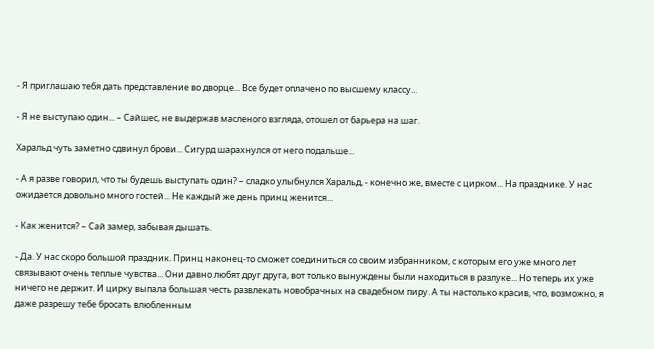- Я приглашаю тебя дать представление во дворце... Все будет оплачено по высшему классу...

- Я не выступаю один... – Сайшес, не выдержав масленого взгляда, отошел от барьера на шаг.

Харальд чуть заметно сдвинул брови... Сигурд шарахнулся от него подальше...

- А я разве говорил, что ты будешь выступать один? – сладко улыбнулся Харальд, - конечно же, вместе с цирком... На празднике. У нас ожидается довольно много гостей... Не каждый же день принц женится...

- Как женится? – Сай замер, забывая дышать.

- Да. У нас скоро большой праздник. Принц наконец-то сможет соединиться со своим избранником, с которым его уже много лет связывают очень теплые чувства... Они давно любят друг друга, вот только вынуждены были находиться в разлуке... Но теперь их уже ничего не держит. И цирку выпала большая честь развлекать новобрачных на свадебном пиру. А ты настолько красив, что, возможно, я даже разрешу тебе бросать влюбленным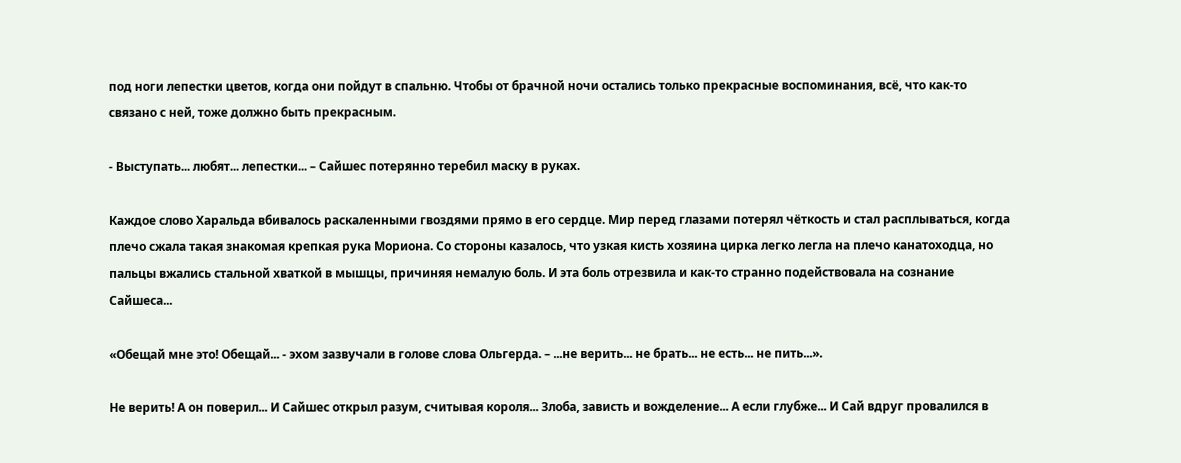под ноги лепестки цветов, когда они пойдут в спальню. Чтобы от брачной ночи остались только прекрасные воспоминания, всё, что как-то связано с ней, тоже должно быть прекрасным.

- Выступать... любят... лепестки... – Сайшес потерянно теребил маску в руках.

Каждое слово Харальда вбивалось раскаленными гвоздями прямо в его сердце. Мир перед глазами потерял чёткость и стал расплываться, когда плечо сжала такая знакомая крепкая рука Мориона. Со стороны казалось, что узкая кисть хозяина цирка легко легла на плечо канатоходца, но пальцы вжались стальной хваткой в мышцы, причиняя немалую боль. И эта боль отрезвила и как-то странно подействовала на сознание Сайшеса...

«Обещай мне это! Обещай... - эхом зазвучали в голове слова Ольгерда. – ...не верить... не брать... не есть... не пить...».

Не верить! А он поверил... И Сайшес открыл разум, считывая короля... Злоба, зависть и вожделение... А если глубже... И Сай вдруг провалился в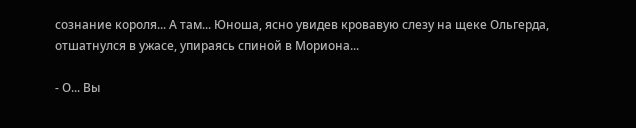сознание короля... А там... Юноша, ясно увидев кровавую слезу на щеке Ольгерда, отшатнулся в ужасе, упираясь спиной в Мориона...

- О... Вы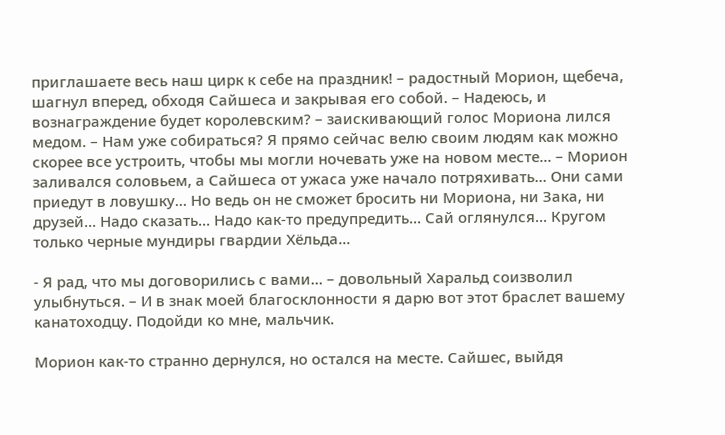приглашаете весь наш цирк к себе на праздник! – радостный Морион, щебеча, шагнул вперед, обходя Сайшеса и закрывая его собой. – Надеюсь, и вознаграждение будет королевским? – заискивающий голос Мориона лился медом. – Нам уже собираться? Я прямо сейчас велю своим людям как можно скорее все устроить, чтобы мы могли ночевать уже на новом месте... – Морион заливался соловьем, а Сайшеса от ужаса уже начало потряхивать... Они сами приедут в ловушку... Но ведь он не сможет бросить ни Мориона, ни Зака, ни друзей... Надо сказать... Надо как-то предупредить... Сай оглянулся... Кругом только черные мундиры гвардии Хёльда...

- Я рад, что мы договорились с вами... – довольный Харальд соизволил улыбнуться. – И в знак моей благосклонности я дарю вот этот браслет вашему канатоходцу. Подойди ко мне, мальчик.

Морион как-то странно дернулся, но остался на месте. Сайшес, выйдя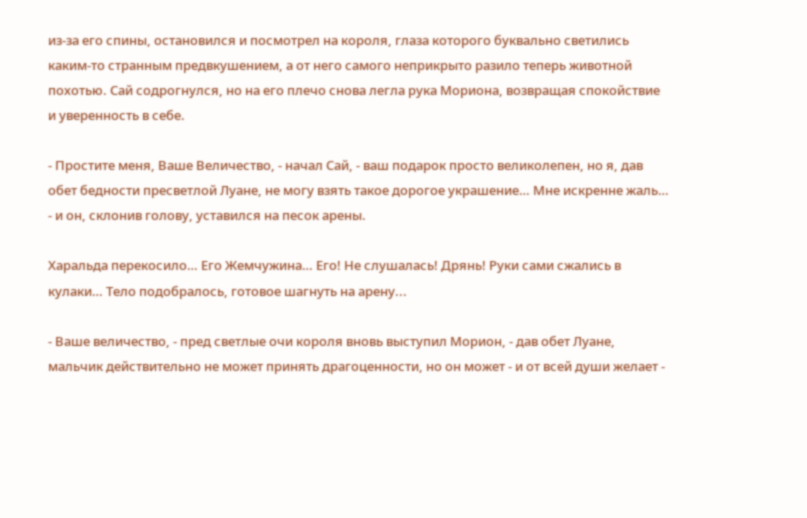из-за его спины, остановился и посмотрел на короля, глаза которого буквально светились каким-то странным предвкушением, а от него самого неприкрыто разило теперь животной похотью. Сай содрогнулся, но на его плечо снова легла рука Мориона, возвращая спокойствие и уверенность в себе.

- Простите меня, Ваше Величество, - начал Сай, - ваш подарок просто великолепен, но я, дав обет бедности пресветлой Луане, не могу взять такое дорогое украшение… Мне искренне жаль… - и он, склонив голову, уставился на песок арены.

Харальда перекосило… Его Жемчужина… Его! Не слушалась! Дрянь! Руки сами сжались в кулаки… Тело подобралось, готовое шагнуть на арену...

- Ваше величество, - пред светлые очи короля вновь выступил Морион, - дав обет Луане, мальчик действительно не может принять драгоценности, но он может - и от всей души желает -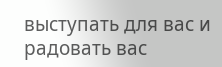выступать для вас и радовать вас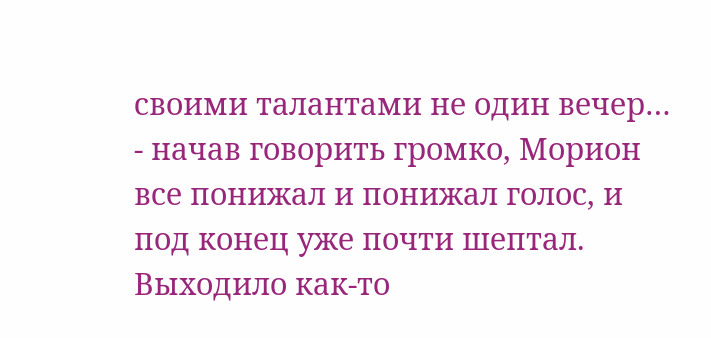своими талантами не один вечер… - начав говорить громко, Морион все понижал и понижал голос, и под конец уже почти шептал. Выходило как-то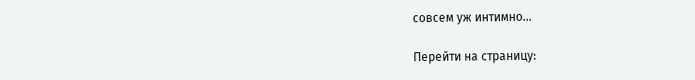совсем уж интимно…

Перейти на страницу: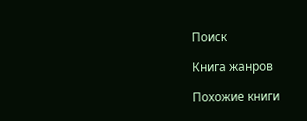Поиск

Книга жанров

Похожие книги